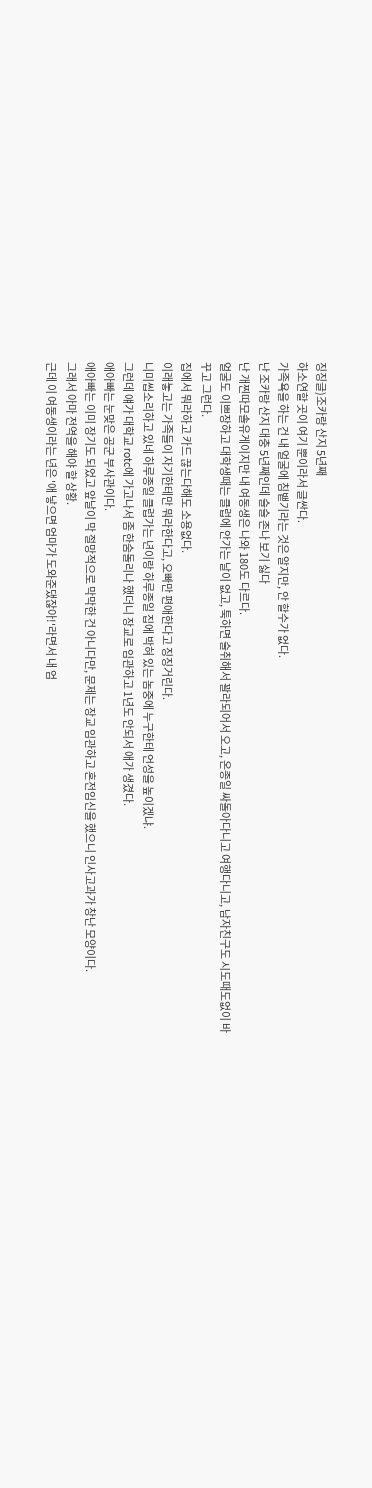징징글)조카랑 산지 5년째
하소연할 곳이 여기 뿐이라서 글싼다.
가족욕을 하는 건 내 얼굴에 침뱉기라는 것은 알지만, 안 할수가 없다.
난 조카랑 산지 대충 5년째인데 슬슬 존나 보기 싫다
난 개찐따모솔유게이지만 내 여동생은 나와 180도 다르다.
얼굴도 이쁘장하고 대학생때는 클럽에 안가는 날이 없고, 툭하면 술취해서 꽐라되어서 오고, 온종일 싸돌아다니고 여행다니고, 남자친구도 시도때도없이 바꾸고 그런다.
집에서 뭐라하고 카드 끊는다해도 소용없다.
이래놓고는 가족들이 자기한테만 뭐라한다고, 오빠만 편애한다고 징징거린다.
니미씹소리하고 있네 하루종일 클럽가는 년이랑 하루종일 집에 박혀 있는 놈중에 누구한테 언성을 높이겠냐.
그런데 얘가 대학교 rotc에 가고나서 좀 한숨돌리나 했더니 장교로 임관하고 1년도 안되서 애가 생겼다.
애아빠는 눈맞은 공군 부사관이다.
애아빠는 이미 장기도 되었고 앞날이 막 절망적으로 막막한 건 아니다만, 문제는 장교 임관하고 혼전임신을 했으니 인사고과가 창난 모양이다.
그래서 아마 전역을 해야 할 상황.
근데 이 여동생이라는 년은 '애 낳으면 엄마가 도와준댔잖아!'라면서 내 엄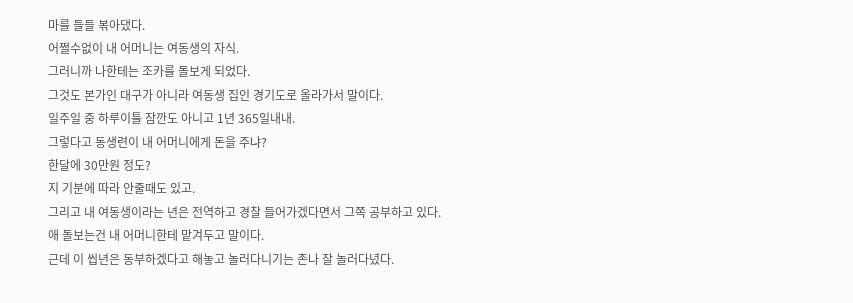마를 들들 볶아댔다.
어쩔수없이 내 어머니는 여동생의 자식.
그러니까 나한테는 조카를 돌보게 되었다.
그것도 본가인 대구가 아니라 여동생 집인 경기도로 올라가서 말이다.
일주일 중 하루이틀 잠깐도 아니고 1년 365일내내.
그렇다고 동생련이 내 어머니에게 돈을 주냐?
한달에 30만원 정도?
지 기분에 따라 안줄때도 있고.
그리고 내 여동생이라는 년은 전역하고 경찰 들어가겠다면서 그쪽 공부하고 있다.
애 돌보는건 내 어머니한테 맡겨두고 말이다.
근데 이 씹년은 동부하겠다고 해놓고 놀러다니기는 존나 잘 놀러다녔다.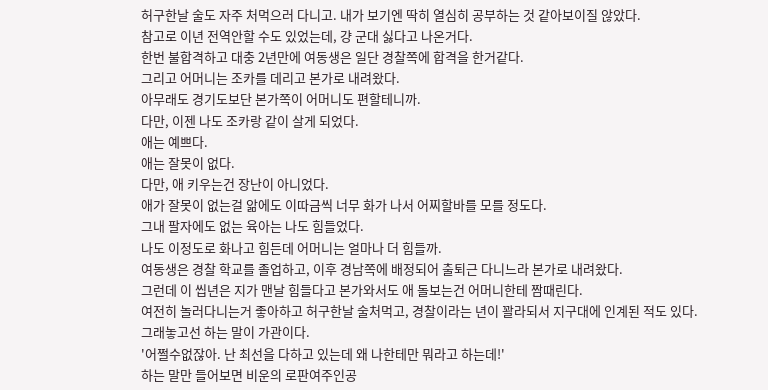허구한날 술도 자주 처먹으러 다니고. 내가 보기엔 딱히 열심히 공부하는 것 같아보이질 않았다.
참고로 이년 전역안할 수도 있었는데, 걍 군대 싫다고 나온거다.
한번 불합격하고 대충 2년만에 여동생은 일단 경찰쪽에 합격을 한거같다.
그리고 어머니는 조카를 데리고 본가로 내려왔다.
아무래도 경기도보단 본가쪽이 어머니도 편할테니까.
다만, 이젠 나도 조카랑 같이 살게 되었다.
애는 예쁘다.
애는 잘못이 없다.
다만, 애 키우는건 장난이 아니었다.
애가 잘못이 없는걸 앎에도 이따금씩 너무 화가 나서 어찌할바를 모를 정도다.
그내 팔자에도 없는 육아는 나도 힘들었다.
나도 이정도로 화나고 힘든데 어머니는 얼마나 더 힘들까.
여동생은 경찰 학교를 졸업하고, 이후 경남쪽에 배정되어 출퇴근 다니느라 본가로 내려왔다.
그런데 이 씹년은 지가 맨날 힘들다고 본가와서도 애 돌보는건 어머니한테 짬때린다.
여전히 놀러다니는거 좋아하고 허구한날 술처먹고, 경찰이라는 년이 꽐라되서 지구대에 인계된 적도 있다.
그래놓고선 하는 말이 가관이다.
'어쩔수없잖아. 난 최선을 다하고 있는데 왜 나한테만 뭐라고 하는데!'
하는 말만 들어보면 비운의 로판여주인공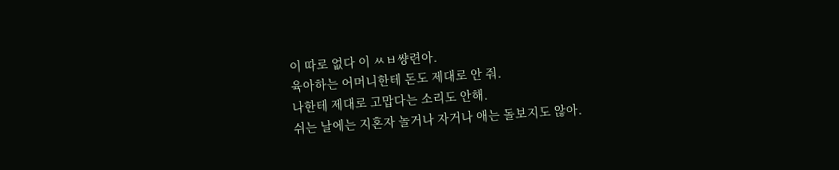이 따로 없다 이 ㅆㅂ썅련아.
육아하는 어머니한테 돈도 제대로 안 줘.
나한테 제대로 고맙다는 소리도 안해.
쉬는 날에는 지혼자 놀거나 자거나 애는 돌보지도 않아.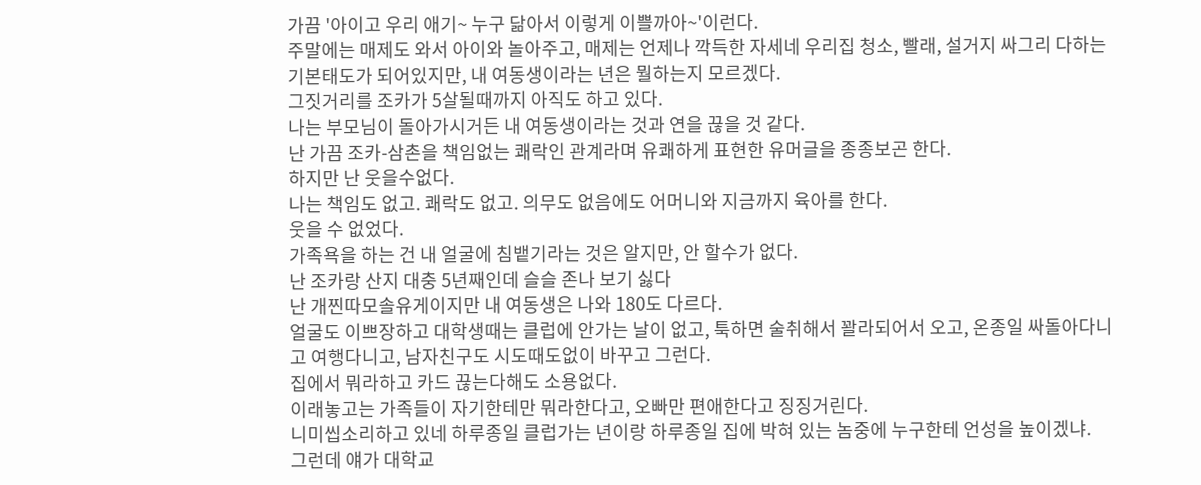가끔 '아이고 우리 애기~ 누구 닮아서 이렇게 이쁠까아~'이런다.
주말에는 매제도 와서 아이와 놀아주고, 매제는 언제나 깍득한 자세네 우리집 청소, 빨래, 설거지 싸그리 다하는 기본태도가 되어있지만, 내 여동생이라는 년은 뭘하는지 모르겠다.
그짓거리를 조카가 5살될때까지 아직도 하고 있다.
나는 부모님이 돌아가시거든 내 여동생이라는 것과 연을 끊을 것 같다.
난 가끔 조카-삼촌을 책임없는 쾌락인 관계라며 유쾌하게 표현한 유머글을 종종보곤 한다.
하지만 난 웃을수없다.
나는 책임도 없고. 쾌락도 없고. 의무도 없음에도 어머니와 지금까지 육아를 한다.
웃을 수 없었다.
가족욕을 하는 건 내 얼굴에 침뱉기라는 것은 알지만, 안 할수가 없다.
난 조카랑 산지 대충 5년째인데 슬슬 존나 보기 싫다
난 개찐따모솔유게이지만 내 여동생은 나와 180도 다르다.
얼굴도 이쁘장하고 대학생때는 클럽에 안가는 날이 없고, 툭하면 술취해서 꽐라되어서 오고, 온종일 싸돌아다니고 여행다니고, 남자친구도 시도때도없이 바꾸고 그런다.
집에서 뭐라하고 카드 끊는다해도 소용없다.
이래놓고는 가족들이 자기한테만 뭐라한다고, 오빠만 편애한다고 징징거린다.
니미씹소리하고 있네 하루종일 클럽가는 년이랑 하루종일 집에 박혀 있는 놈중에 누구한테 언성을 높이겠냐.
그런데 얘가 대학교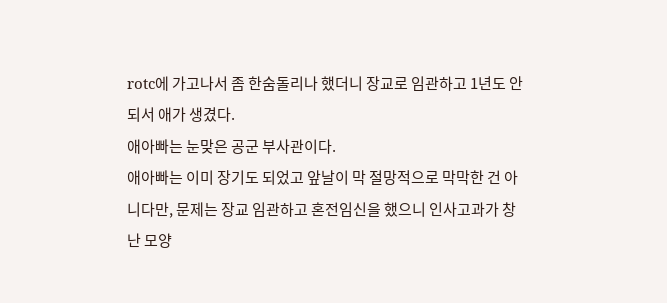rotc에 가고나서 좀 한숨돌리나 했더니 장교로 임관하고 1년도 안되서 애가 생겼다.
애아빠는 눈맞은 공군 부사관이다.
애아빠는 이미 장기도 되었고 앞날이 막 절망적으로 막막한 건 아니다만, 문제는 장교 임관하고 혼전임신을 했으니 인사고과가 창난 모양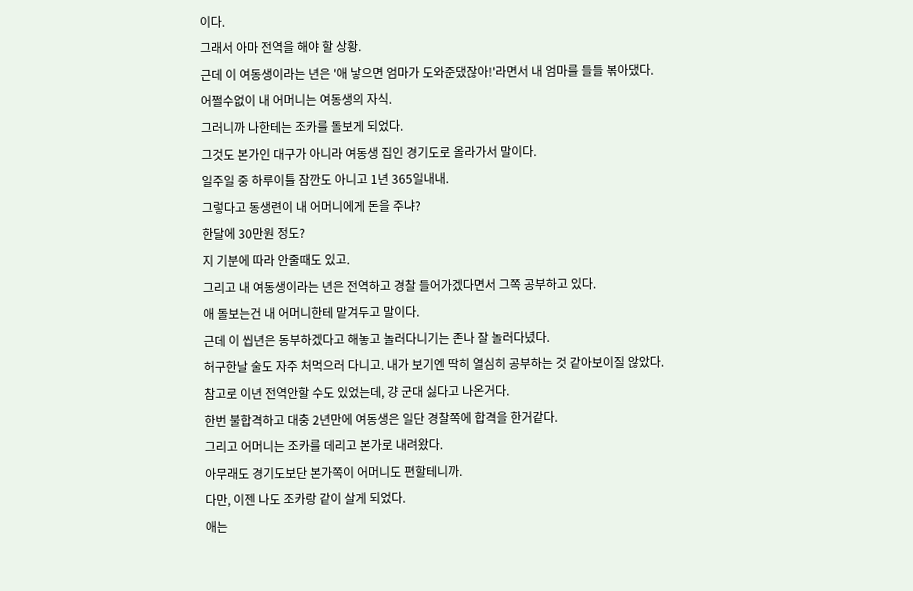이다.
그래서 아마 전역을 해야 할 상황.
근데 이 여동생이라는 년은 '애 낳으면 엄마가 도와준댔잖아!'라면서 내 엄마를 들들 볶아댔다.
어쩔수없이 내 어머니는 여동생의 자식.
그러니까 나한테는 조카를 돌보게 되었다.
그것도 본가인 대구가 아니라 여동생 집인 경기도로 올라가서 말이다.
일주일 중 하루이틀 잠깐도 아니고 1년 365일내내.
그렇다고 동생련이 내 어머니에게 돈을 주냐?
한달에 30만원 정도?
지 기분에 따라 안줄때도 있고.
그리고 내 여동생이라는 년은 전역하고 경찰 들어가겠다면서 그쪽 공부하고 있다.
애 돌보는건 내 어머니한테 맡겨두고 말이다.
근데 이 씹년은 동부하겠다고 해놓고 놀러다니기는 존나 잘 놀러다녔다.
허구한날 술도 자주 처먹으러 다니고. 내가 보기엔 딱히 열심히 공부하는 것 같아보이질 않았다.
참고로 이년 전역안할 수도 있었는데, 걍 군대 싫다고 나온거다.
한번 불합격하고 대충 2년만에 여동생은 일단 경찰쪽에 합격을 한거같다.
그리고 어머니는 조카를 데리고 본가로 내려왔다.
아무래도 경기도보단 본가쪽이 어머니도 편할테니까.
다만, 이젠 나도 조카랑 같이 살게 되었다.
애는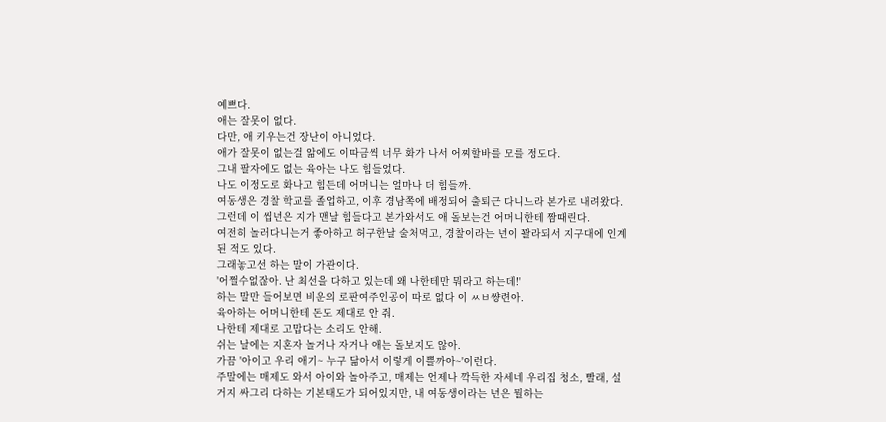예쁘다.
애는 잘못이 없다.
다만, 애 키우는건 장난이 아니었다.
애가 잘못이 없는걸 앎에도 이따금씩 너무 화가 나서 어찌할바를 모를 정도다.
그내 팔자에도 없는 육아는 나도 힘들었다.
나도 이정도로 화나고 힘든데 어머니는 얼마나 더 힘들까.
여동생은 경찰 학교를 졸업하고, 이후 경남쪽에 배정되어 출퇴근 다니느라 본가로 내려왔다.
그런데 이 씹년은 지가 맨날 힘들다고 본가와서도 애 돌보는건 어머니한테 짬때린다.
여전히 놀러다니는거 좋아하고 허구한날 술처먹고, 경찰이라는 년이 꽐라되서 지구대에 인계된 적도 있다.
그래놓고선 하는 말이 가관이다.
'어쩔수없잖아. 난 최선을 다하고 있는데 왜 나한테만 뭐라고 하는데!'
하는 말만 들어보면 비운의 로판여주인공이 따로 없다 이 ㅆㅂ썅련아.
육아하는 어머니한테 돈도 제대로 안 줘.
나한테 제대로 고맙다는 소리도 안해.
쉬는 날에는 지혼자 놀거나 자거나 애는 돌보지도 않아.
가끔 '아이고 우리 애기~ 누구 닮아서 이렇게 이쁠까아~'이런다.
주말에는 매제도 와서 아이와 놀아주고, 매제는 언제나 깍득한 자세네 우리집 청소, 빨래, 설거지 싸그리 다하는 기본태도가 되어있지만, 내 여동생이라는 년은 뭘하는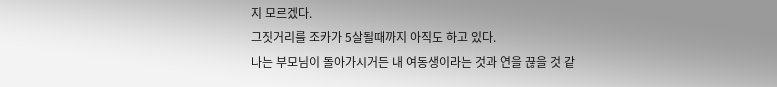지 모르겠다.
그짓거리를 조카가 5살될때까지 아직도 하고 있다.
나는 부모님이 돌아가시거든 내 여동생이라는 것과 연을 끊을 것 같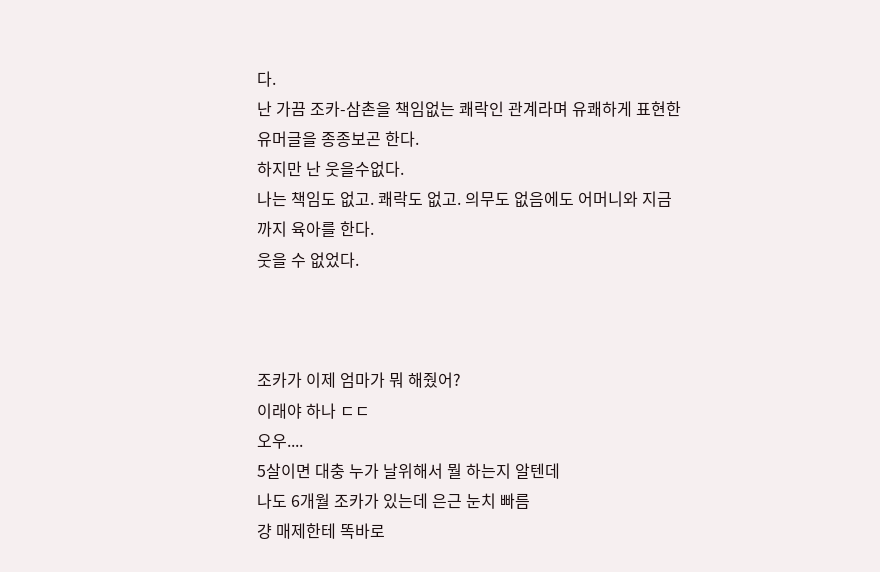다.
난 가끔 조카-삼촌을 책임없는 쾌락인 관계라며 유쾌하게 표현한 유머글을 종종보곤 한다.
하지만 난 웃을수없다.
나는 책임도 없고. 쾌락도 없고. 의무도 없음에도 어머니와 지금까지 육아를 한다.
웃을 수 없었다.



조카가 이제 엄마가 뭐 해줬어?
이래야 하나 ㄷㄷ
오우....
5살이면 대충 누가 날위해서 뭘 하는지 알텐데
나도 6개월 조카가 있는데 은근 눈치 빠름
걍 매제한테 똑바로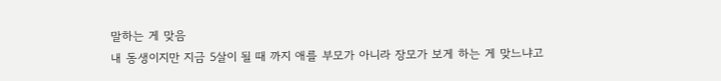말하는 게 맞음
내 동생이지만 지금 5살이 될 때 까지 애를 부모가 아니라 장모가 보게 하는 게 맞느냐고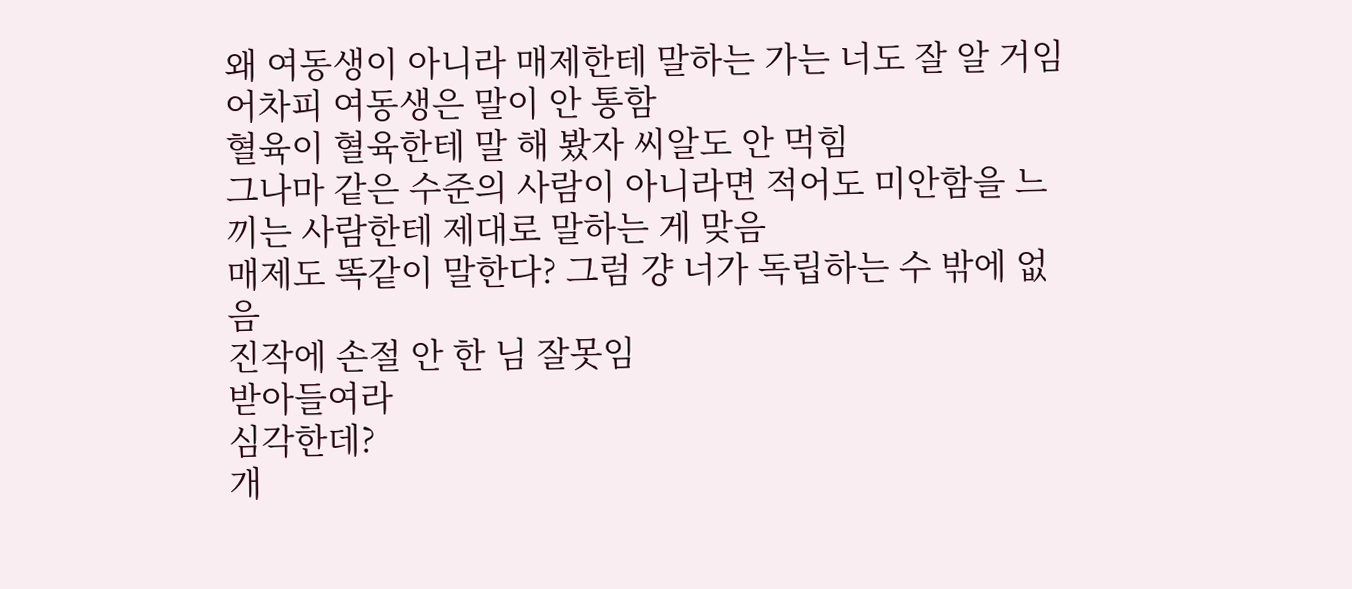왜 여동생이 아니라 매제한테 말하는 가는 너도 잘 알 거임
어차피 여동생은 말이 안 통함
혈육이 혈육한테 말 해 봤자 씨알도 안 먹힘
그나마 같은 수준의 사람이 아니라면 적어도 미안함을 느끼는 사람한테 제대로 말하는 게 맞음
매제도 똑같이 말한다? 그럼 걍 너가 독립하는 수 밖에 없음
진작에 손절 안 한 님 잘못임
받아들여라
심각한데?
개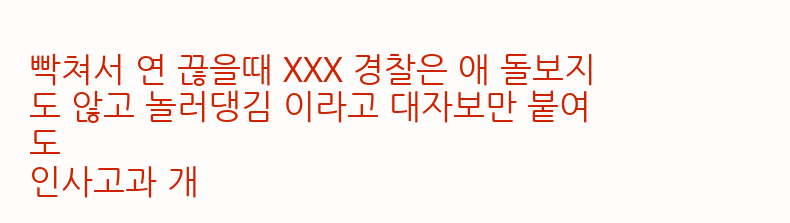빡쳐서 연 끊을때 XXX 경찰은 애 돌보지도 않고 놀러댕김 이라고 대자보만 붙여도
인사고과 개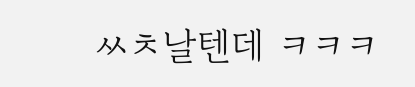ㅆㅊ날텐데 ㅋㅋㅋ